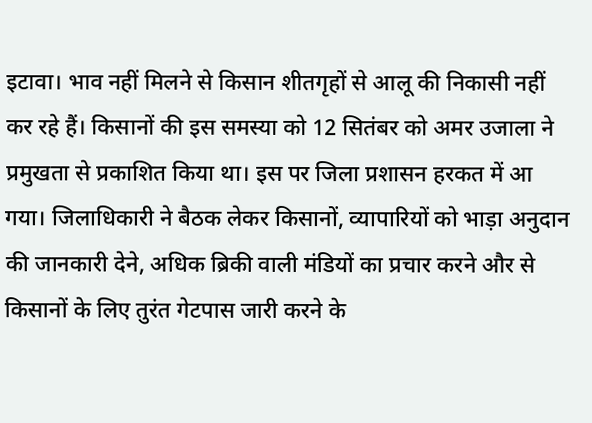इटावा। भाव नहीं मिलने से किसान शीतगृहों से आलू की निकासी नहीं कर रहे हैं। किसानों की इस समस्या को 12 सितंबर को अमर उजाला ने प्रमुखता से प्रकाशित किया था। इस पर जिला प्रशासन हरकत में आ गया। जिलाधिकारी ने बैठक लेकर किसानों, व्यापारियों को भाड़ा अनुदान की जानकारी देने, अधिक ब्रिकी वाली मंडियों का प्रचार करने और से किसानों के लिए तुरंत गेटपास जारी करने के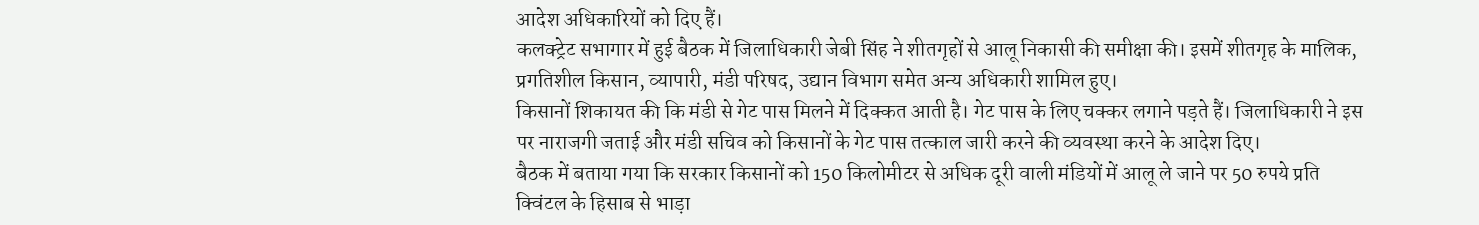आदेश अधिकारियों को दिए हैं।
कलक्ट्रेट सभागार में हुई बैठक में जिलाधिकारी जेबी सिंह ने शीतगृहों से आलू निकासी की समीक्षा की। इसमें शीतगृह के मालिक, प्रगतिशील किसान, व्यापारी, मंडी परिषद, उद्यान विभाग समेत अन्य अधिकारी शामिल हुए।
किसानों शिकायत की कि मंडी से गेट पास मिलने में दिक्कत आती है। गेट पास के लिए चक्कर लगाने पड़ते हैं। जिलाधिकारी ने इस पर नाराजगी जताई और मंडी सचिव को किसानों के गेट पास तत्काल जारी करने की व्यवस्था करने के आदेश दिए।
बैठक में बताया गया कि सरकार किसानों को 150 किलोमीटर से अधिक दूरी वाली मंडियों में आलू ले जाने पर 50 रुपये प्रति क्विंटल के हिसाब से भाड़ा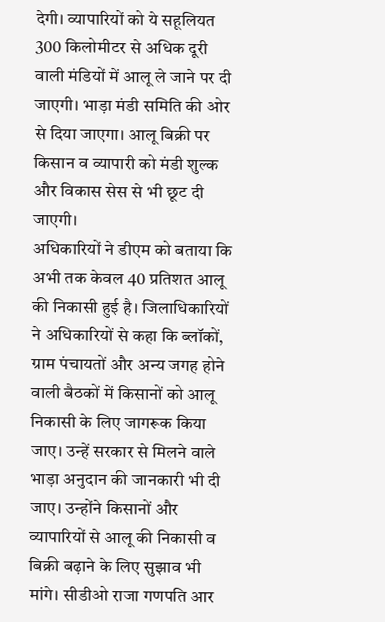देगी। व्यापारियों को ये सहूलियत 300 किलोमीटर से अधिक दूरी वाली मंडियों में आलू ले जाने पर दी जाएगी। भाड़ा मंडी समिति की ओर से दिया जाएगा। आलू बिक्री पर किसान व व्यापारी को मंडी शुल्क और विकास सेस से भी छूट दी जाएगी।
अधिकारियों ने डीएम को बताया कि अभी तक केवल 40 प्रतिशत आलू की निकासी हुई है। जिलाधिकारियों ने अधिकारियों से कहा कि ब्लॉकों, ग्राम पंचायतों और अन्य जगह होने वाली बैठकों में किसानों को आलू निकासी के लिए जागरूक किया जाए। उन्हें सरकार से मिलने वाले भाड़ा अनुदान की जानकारी भी दी जाए। उन्होंने किसानों और व्यापारियों से आलू की निकासी व बिक्री बढ़ाने के लिए सुझाव भी मांगे। सीडीओ राजा गणपति आर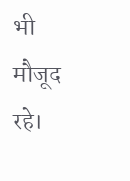भी मौजूद रहे।